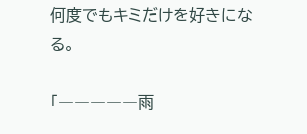何度でもキミだけを好きになる。

「―――――雨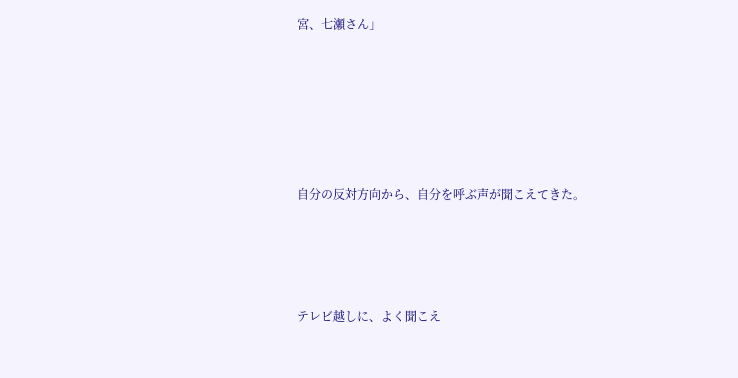宮、七瀬さん」






自分の反対方向から、自分を呼ぶ声が聞こえてきた。




テレビ越しに、よく聞こえ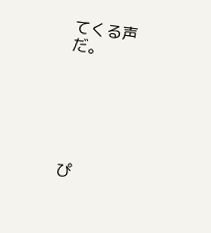てくる声だ。






ぴ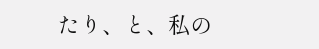たり、と、私の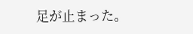足が止まった。